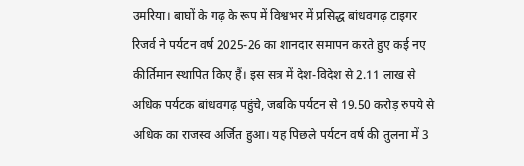उमरिया। बाघों के गढ़ के रूप में विश्वभर में प्रसिद्ध बांधवगढ़ टाइगर रिजर्व ने पर्यटन वर्ष 2025-26 का शानदार समापन करते हुए कई नए कीर्तिमान स्थापित किए हैं। इस सत्र में देश-विदेश से 2.11 लाख से अधिक पर्यटक बांधवगढ़ पहुंचे, जबकि पर्यटन से 19.50 करोड़ रुपये से अधिक का राजस्व अर्जित हुआ। यह पिछले पर्यटन वर्ष की तुलना में 3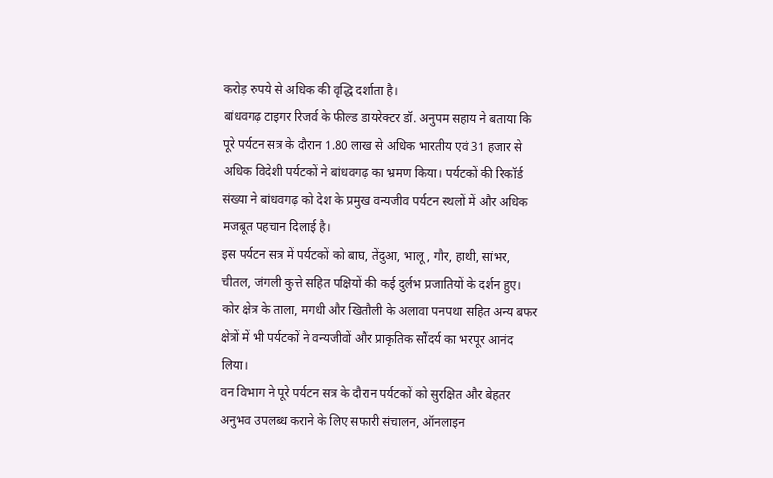करोड़ रुपये से अधिक की वृद्धि दर्शाता है।
बांधवगढ़ टाइगर रिजर्व के फील्ड डायरेक्टर डॉ. अनुपम सहाय ने बताया कि पूरे पर्यटन सत्र के दौरान 1.80 लाख से अधिक भारतीय एवं 31 हजार से अधिक विदेशी पर्यटकों ने बांधवगढ़ का भ्रमण किया। पर्यटकों की रिकॉर्ड संख्या ने बांधवगढ़ को देश के प्रमुख वन्यजीव पर्यटन स्थलों में और अधिक मजबूत पहचान दिलाई है।
इस पर्यटन सत्र में पर्यटकों को बाघ, तेंदुआ, भालू, गौर, हाथी, सांभर, चीतल, जंगली कुत्ते सहित पक्षियों की कई दुर्लभ प्रजातियों के दर्शन हुए। कोर क्षेत्र के ताला, मगधी और खितौली के अलावा पनपथा सहित अन्य बफर क्षेत्रों में भी पर्यटकों ने वन्यजीवों और प्राकृतिक सौंदर्य का भरपूर आनंद लिया।
वन विभाग ने पूरे पर्यटन सत्र के दौरान पर्यटकों को सुरक्षित और बेहतर अनुभव उपलब्ध कराने के लिए सफारी संचालन, ऑनलाइन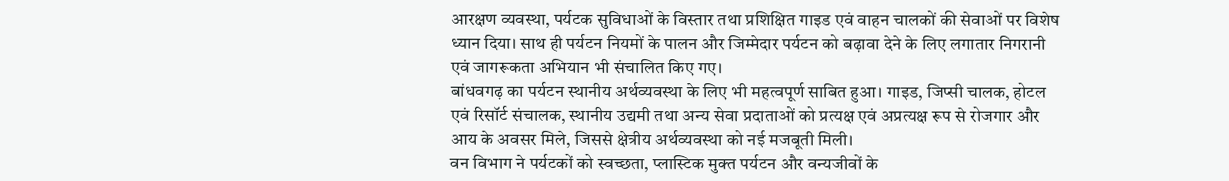आरक्षण व्यवस्था, पर्यटक सुविधाओं के विस्तार तथा प्रशिक्षित गाइड एवं वाहन चालकों की सेवाओं पर विशेष ध्यान दिया। साथ ही पर्यटन नियमों के पालन और जिम्मेदार पर्यटन को बढ़ावा देने के लिए लगातार निगरानी एवं जागरूकता अभियान भी संचालित किए गए।
बांधवगढ़ का पर्यटन स्थानीय अर्थव्यवस्था के लिए भी महत्वपूर्ण साबित हुआ। गाइड, जिप्सी चालक, होटल एवं रिसॉर्ट संचालक, स्थानीय उद्यमी तथा अन्य सेवा प्रदाताओं को प्रत्यक्ष एवं अप्रत्यक्ष रूप से रोजगार और आय के अवसर मिले, जिससे क्षेत्रीय अर्थव्यवस्था को नई मजबूती मिली।
वन विभाग ने पर्यटकों को स्वच्छता, प्लास्टिक मुक्त पर्यटन और वन्यजीवों के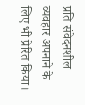प्रति संवेदनशील व्यवहार अपनाने के लिए भी प्रेरित किया।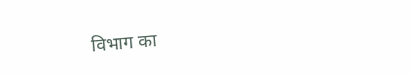विभाग का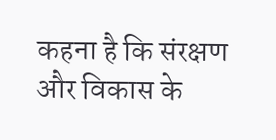कहना है कि संरक्षण और विकास के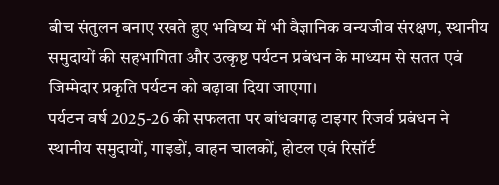बीच संतुलन बनाए रखते हुए भविष्य में भी वैज्ञानिक वन्यजीव संरक्षण, स्थानीय समुदायों की सहभागिता और उत्कृष्ट पर्यटन प्रबंधन के माध्यम से सतत एवं जिम्मेदार प्रकृति पर्यटन को बढ़ावा दिया जाएगा।
पर्यटन वर्ष 2025-26 की सफलता पर बांधवगढ़ टाइगर रिजर्व प्रबंधन ने स्थानीय समुदायों, गाइडों, वाहन चालकों, होटल एवं रिसॉर्ट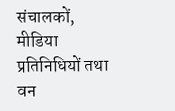संचालकों, मीडिया प्रतिनिधियों तथा वन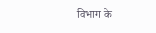विभाग के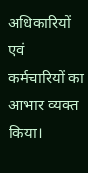अधिकारियों एवं कर्मचारियों का आभार व्यक्त किया।